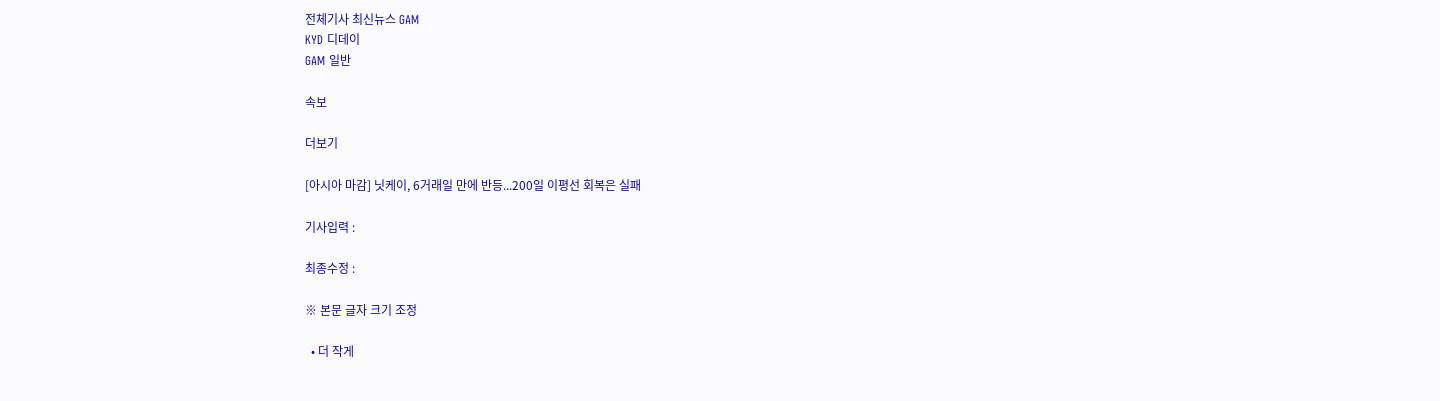전체기사 최신뉴스 GAM
KYD 디데이
GAM 일반

속보

더보기

[아시아 마감] 닛케이, 6거래일 만에 반등...200일 이평선 회복은 실패

기사입력 :

최종수정 :

※ 본문 글자 크기 조정

  • 더 작게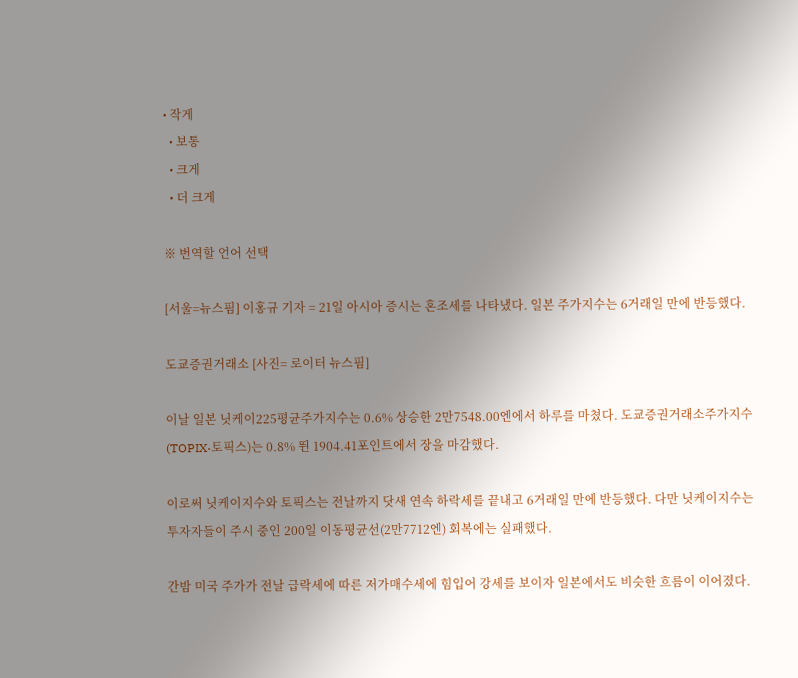• 작게
  • 보통
  • 크게
  • 더 크게

※ 번역할 언어 선택

[서울=뉴스핌] 이홍규 기자 = 21일 아시아 증시는 혼조세를 나타냈다. 일본 주가지수는 6거래일 만에 반등했다.

도쿄증권거래소 [사진= 로이터 뉴스핌]

이날 일본 닛케이225평균주가지수는 0.6% 상승한 2만7548.00엔에서 하루를 마쳤다. 도쿄증권거래소주가지수(TOPIX·토픽스)는 0.8% 뛴 1904.41포인트에서 장을 마감했다.

이로써 닛케이지수와 토픽스는 전날까지 닷새 연속 하락세를 끝내고 6거래일 만에 반등했다. 다만 닛케이지수는 투자자들이 주시 중인 200일 이동평균선(2만7712엔) 회복에는 실패했다.

간밤 미국 주가가 전날 급락세에 따른 저가매수세에 힘입어 강세를 보이자 일본에서도 비슷한 흐름이 이어졌다.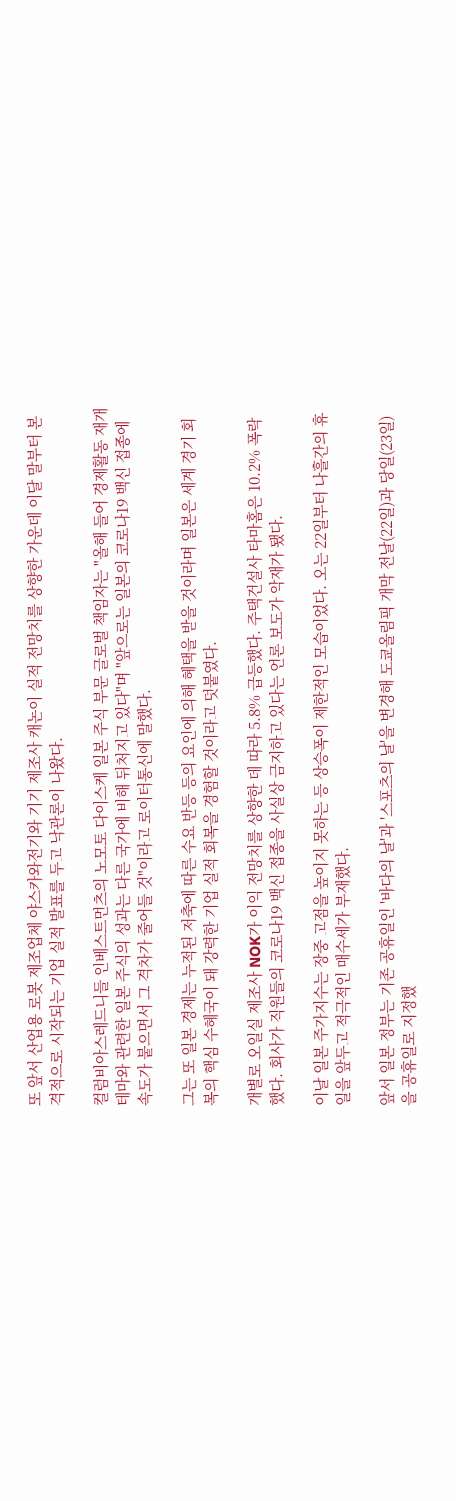또 앞서 산업용 로봇 제조업체 야스카와전기와 기기 제조사 캐논이 실적 전망치를 상향한 가운데 이달 말부터 본격적으로 시작되는 기업 실적 발표를 두고 낙관론이 나왔다.

컬럼비아스레드니들 인베스트먼츠의 노모토 다이스케 일본 주식 부문 글로벌 책임자는 "올해 들어 경제활동 재개 테마와 관련한 일본 주식의 성과는 다른 국가에 비해 뒤처지고 있다"며 "앞으로는 일본의 코로나19 백신 접종에 속도가 붙으면서 그 격차가 줄어들 것"이라고 로이터통신에 말했다.

그는 또 일본 경제는 누적된 저축에 따른 수요 반등 등의 요인에 의해 혜택을 받을 것이라며 일본은 세계 경기 회복의 핵심 수혜국이 돼 강력한 기업 실적 회복을 경험할 것이라고 덧붙였다.

개별로 오일실 제조사 NOK가 이익 전망치를 상향한 데 따라 5.8% 급등했다. 주택건설사 타마홈은 10.2% 폭락했다. 회사가 직원들의 코로나19 백신 접종을 사실상 금지하고 있다는 언론 보도가 악재가 됐다.

이날 일본 주가지수는 장중 고점을 높이지 못하는 등 상승폭이 제한적인 모습이었다. 오는 22일부터 나흘간의 휴일을 앞두고 적극적인 매수세가 부재했다.

앞서 일본 정부는 기존 공휴일인 '바다의 날'과 '스포츠의 날'을 변경해 도쿄올림픽 개막 전날(22일)과 당일(23일)을 공휴일로 지정했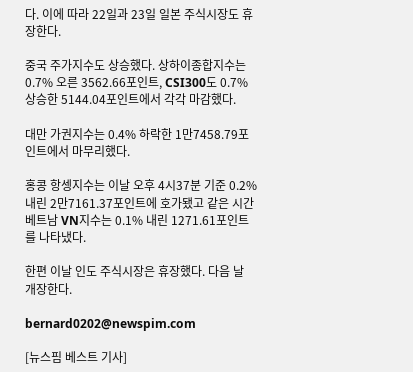다. 이에 따라 22일과 23일 일본 주식시장도 휴장한다.

중국 주가지수도 상승했다. 상하이종합지수는 0.7% 오른 3562.66포인트, CSI300도 0.7% 상승한 5144.04포인트에서 각각 마감했다.

대만 가권지수는 0.4% 하락한 1만7458.79포인트에서 마무리했다.

홍콩 항셍지수는 이날 오후 4시37분 기준 0.2% 내린 2만7161.37포인트에 호가됐고 같은 시간 베트남 VN지수는 0.1% 내린 1271.61포인트를 나타냈다.

한편 이날 인도 주식시장은 휴장했다. 다음 날 개장한다.

bernard0202@newspim.com

[뉴스핌 베스트 기사]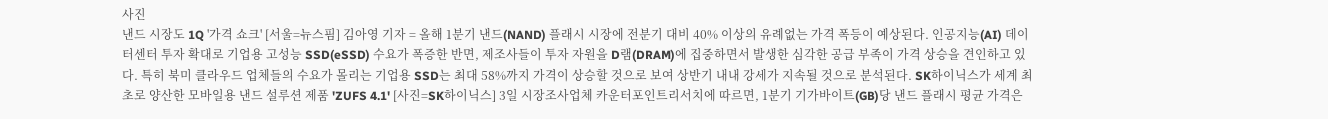사진
낸드 시장도 1Q '가격 쇼크' [서울=뉴스핌] 김아영 기자 = 올해 1분기 낸드(NAND) 플래시 시장에 전분기 대비 40% 이상의 유례없는 가격 폭등이 예상된다. 인공지능(AI) 데이터센터 투자 확대로 기업용 고성능 SSD(eSSD) 수요가 폭증한 반면, 제조사들이 투자 자원을 D램(DRAM)에 집중하면서 발생한 심각한 공급 부족이 가격 상승을 견인하고 있다. 특히 북미 클라우드 업체들의 수요가 몰리는 기업용 SSD는 최대 58%까지 가격이 상승할 것으로 보여 상반기 내내 강세가 지속될 것으로 분석된다. SK하이닉스가 세계 최초로 양산한 모바일용 낸드 설루션 제품 'ZUFS 4.1' [사진=SK하이닉스] 3일 시장조사업체 카운터포인트리서치에 따르면, 1분기 기가바이트(GB)당 낸드 플래시 평균 가격은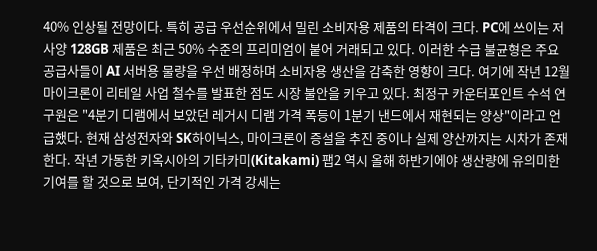40% 인상될 전망이다. 특히 공급 우선순위에서 밀린 소비자용 제품의 타격이 크다. PC에 쓰이는 저사양 128GB 제품은 최근 50% 수준의 프리미엄이 붙어 거래되고 있다. 이러한 수급 불균형은 주요 공급사들이 AI 서버용 물량을 우선 배정하며 소비자용 생산을 감축한 영향이 크다. 여기에 작년 12월 마이크론이 리테일 사업 철수를 발표한 점도 시장 불안을 키우고 있다. 최정구 카운터포인트 수석 연구원은 "4분기 디램에서 보았던 레거시 디램 가격 폭등이 1분기 낸드에서 재현되는 양상"이라고 언급했다. 현재 삼성전자와 SK하이닉스, 마이크론이 증설을 추진 중이나 실제 양산까지는 시차가 존재한다. 작년 가동한 키옥시아의 기타카미(Kitakami) 팹2 역시 올해 하반기에야 생산량에 유의미한 기여를 할 것으로 보여, 단기적인 가격 강세는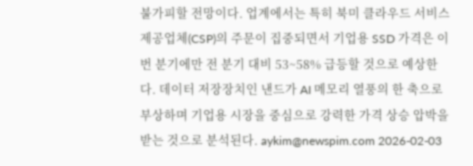불가피할 전망이다. 업계에서는 특히 북미 클라우드 서비스 제공업체(CSP)의 주문이 집중되면서 기업용 SSD 가격은 이번 분기에만 전 분기 대비 53~58% 급등할 것으로 예상한다. 데이터 저장장치인 낸드가 AI 메모리 열풍의 한 축으로 부상하며 기업용 시장을 중심으로 강력한 가격 상승 압박을 받는 것으로 분석된다. aykim@newspim.com 2026-02-03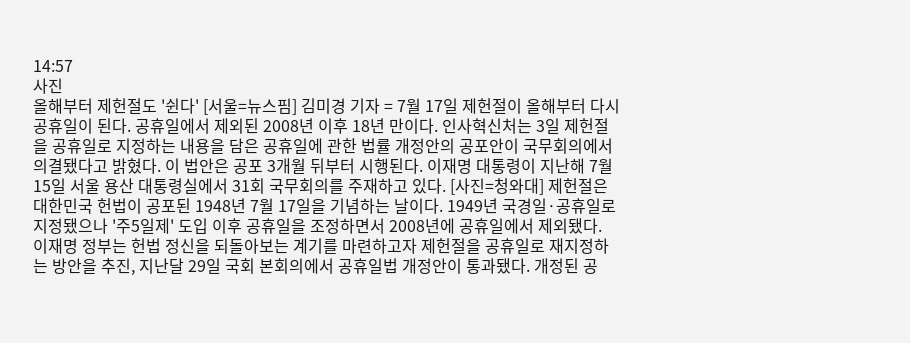14:57
사진
올해부터 제헌절도 '쉰다' [서울=뉴스핌] 김미경 기자 = 7월 17일 제헌절이 올해부터 다시 공휴일이 된다. 공휴일에서 제외된 2008년 이후 18년 만이다. 인사혁신처는 3일 제헌절을 공휴일로 지정하는 내용을 담은 공휴일에 관한 법률 개정안의 공포안이 국무회의에서 의결됐다고 밝혔다. 이 법안은 공포 3개월 뒤부터 시행된다. 이재명 대통령이 지난해 7월 15일 서울 용산 대통령실에서 31회 국무회의를 주재하고 있다. [사진=청와대] 제헌절은 대한민국 헌법이 공포된 1948년 7월 17일을 기념하는 날이다. 1949년 국경일·공휴일로 지정됐으나 '주5일제' 도입 이후 공휴일을 조정하면서 2008년에 공휴일에서 제외됐다. 이재명 정부는 헌법 정신을 되돌아보는 계기를 마련하고자 제헌절을 공휴일로 재지정하는 방안을 추진, 지난달 29일 국회 본회의에서 공휴일법 개정안이 통과됐다. 개정된 공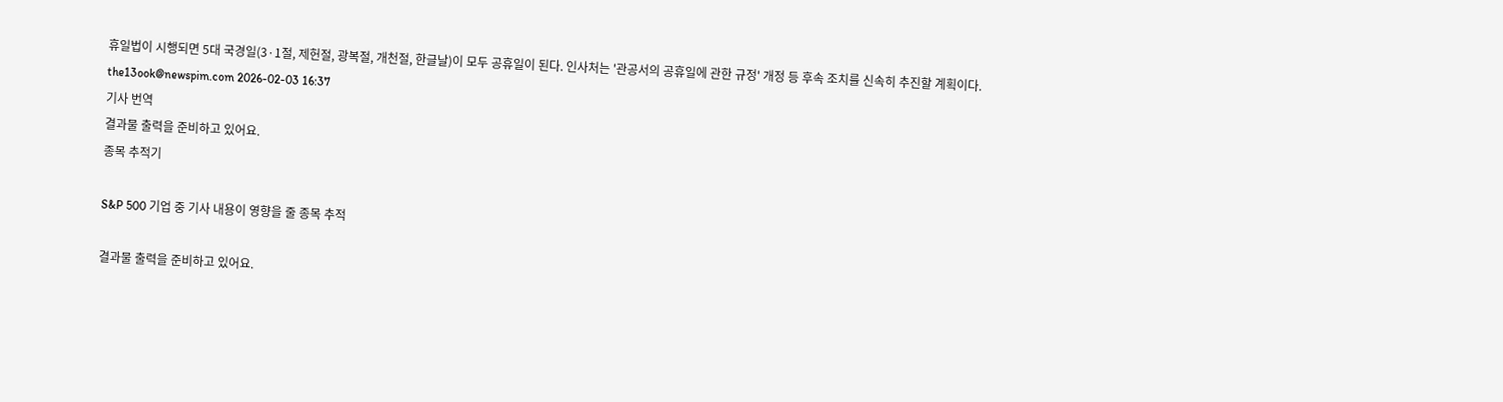휴일법이 시행되면 5대 국경일(3·1절, 제헌절, 광복절, 개천절, 한글날)이 모두 공휴일이 된다. 인사처는 '관공서의 공휴일에 관한 규정' 개정 등 후속 조치를 신속히 추진할 계획이다. the13ook@newspim.com 2026-02-03 16:37
기사 번역
결과물 출력을 준비하고 있어요.
종목 추적기

S&P 500 기업 중 기사 내용이 영향을 줄 종목 추적

결과물 출력을 준비하고 있어요.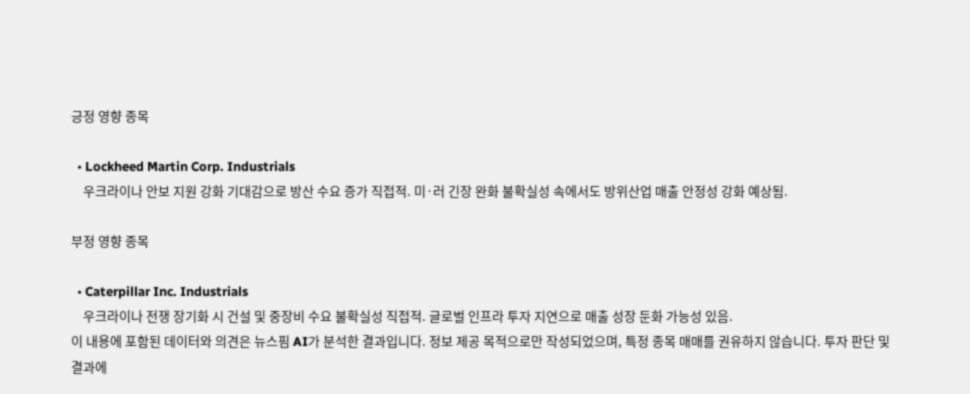긍정 영향 종목

  • Lockheed Martin Corp. Industrials
    우크라이나 안보 지원 강화 기대감으로 방산 수요 증가 직접적. 미·러 긴장 완화 불확실성 속에서도 방위산업 매출 안정성 강화 예상됨.

부정 영향 종목

  • Caterpillar Inc. Industrials
    우크라이나 전쟁 장기화 시 건설 및 중장비 수요 불확실성 직접적. 글로벌 인프라 투자 지연으로 매출 성장 둔화 가능성 있음.
이 내용에 포함된 데이터와 의견은 뉴스핌 AI가 분석한 결과입니다. 정보 제공 목적으로만 작성되었으며, 특정 종목 매매를 권유하지 않습니다. 투자 판단 및 결과에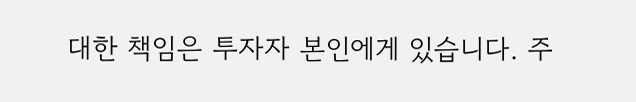대한 책임은 투자자 본인에게 있습니다. 주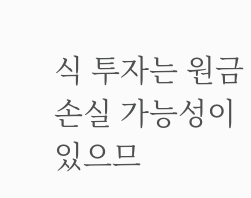식 투자는 원금 손실 가능성이 있으므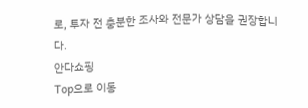로, 투자 전 충분한 조사와 전문가 상담을 권장합니다.
안다쇼핑
Top으로 이동